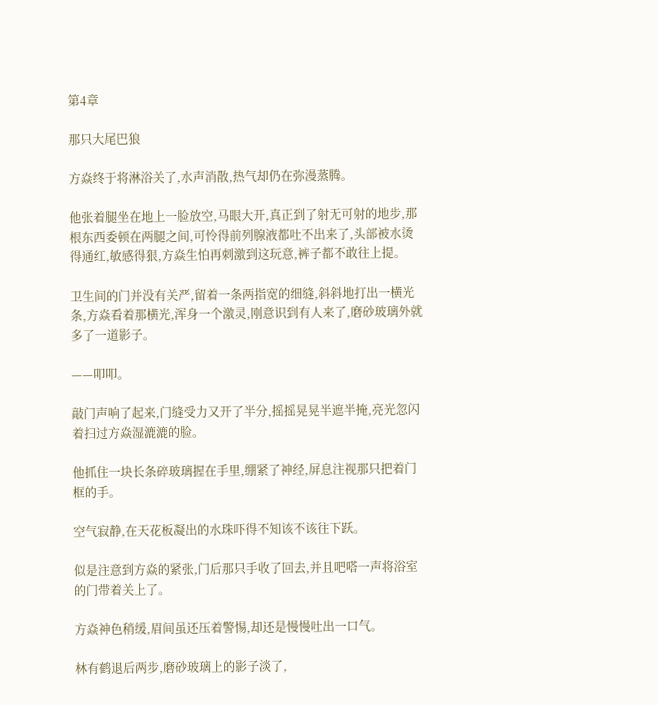第4章

那只大尾巴狼

方焱终于将淋浴关了,水声消散,热气却仍在弥漫蒸腾。

他张着腿坐在地上一脸放空,马眼大开,真正到了射无可射的地步,那根东西委顿在两腿之间,可怜得前列腺液都吐不出来了,头部被水烫得通红,敏感得狠,方焱生怕再刺激到这玩意,裤子都不敢往上提。

卫生间的门并没有关严,留着一条两指宽的细缝,斜斜地打出一横光条,方焱看着那横光,浑身一个激灵,刚意识到有人来了,磨砂玻璃外就多了一道影子。

——叩叩。

敲门声响了起来,门缝受力又开了半分,摇摇晃晃半遮半掩,亮光忽闪着扫过方焱湿漉漉的脸。

他抓住一块长条碎玻璃握在手里,绷紧了神经,屏息注视那只把着门框的手。

空气寂静,在天花板凝出的水珠吓得不知该不该往下跃。

似是注意到方焱的紧张,门后那只手收了回去,并且吧嗒一声将浴室的门带着关上了。

方焱神色稍缓,眉间虽还压着警惕,却还是慢慢吐出一口气。

林有鹤退后两步,磨砂玻璃上的影子淡了,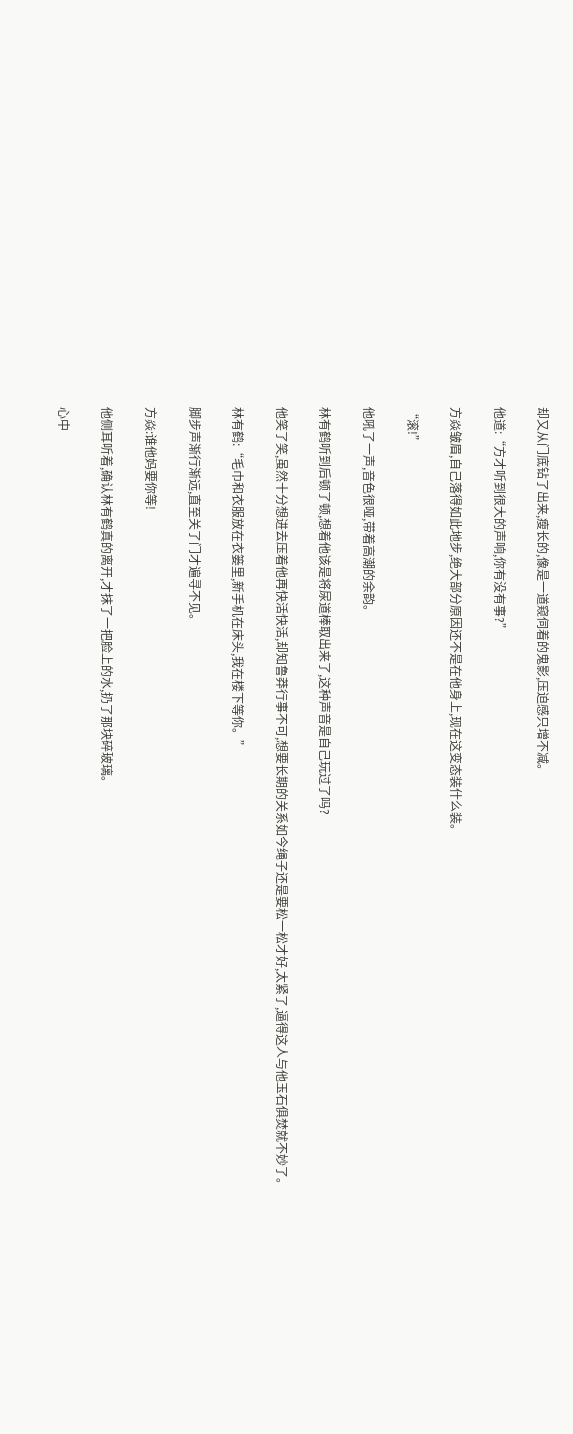却又从门底钻了出来,瘦长的,像是一道窥伺着的鬼影,压迫感只增不减。

他道:“方才听到很大的声响,你有没有事?”

方焱皱眉,自己落得如此地步,绝大部分原因还不是在他身上,现在这变态装什么装。

“滚!”

他吼了一声,音色很哑,带着高潮的余韵。

林有鹤听到后顿了顿,想着他该是将尿道棒取出来了,这种声音是自己玩过了吗?

他笑了笑,虽然十分想进去压着他再快活快活,却知鲁莽行事不可,想要长期的关系如今绳子还是要松一松才好,太紧了,逼得这人与他玉石俱焚就不妙了。

林有鹤:“毛巾和衣服放在衣篓里,新手机在床头,我在楼下等你。”

脚步声渐行渐远,直至关了门才遍寻不见。

方焱:谁他妈要你等!

他侧耳听着,确认林有鹤真的离开,才抹了一把脸上的水,扔了那块碎玻璃。

心中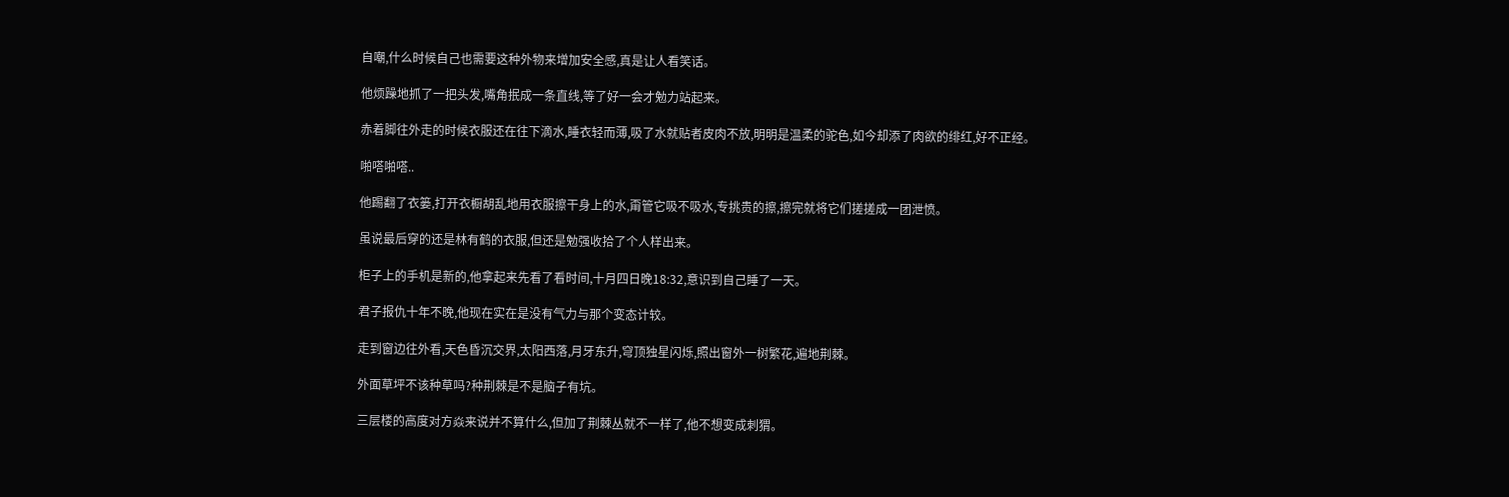自嘲,什么时候自己也需要这种外物来增加安全感,真是让人看笑话。

他烦躁地抓了一把头发,嘴角抿成一条直线,等了好一会才勉力站起来。

赤着脚往外走的时候衣服还在往下滴水,睡衣轻而薄,吸了水就贴者皮肉不放,明明是温柔的驼色,如今却添了肉欲的绯红,好不正经。

啪嗒啪嗒..

他踢翻了衣篓,打开衣橱胡乱地用衣服擦干身上的水,甭管它吸不吸水,专挑贵的擦,擦完就将它们搓搓成一团泄愤。

虽说最后穿的还是林有鹤的衣服,但还是勉强收拾了个人样出来。

柜子上的手机是新的,他拿起来先看了看时间,十月四日晚18:32,意识到自己睡了一天。

君子报仇十年不晚,他现在实在是没有气力与那个变态计较。

走到窗边往外看,天色昏沉交界,太阳西落,月牙东升,穹顶独星闪烁,照出窗外一树繁花,遍地荆棘。

外面草坪不该种草吗?种荆棘是不是脑子有坑。

三层楼的高度对方焱来说并不算什么,但加了荆棘丛就不一样了,他不想变成刺猬。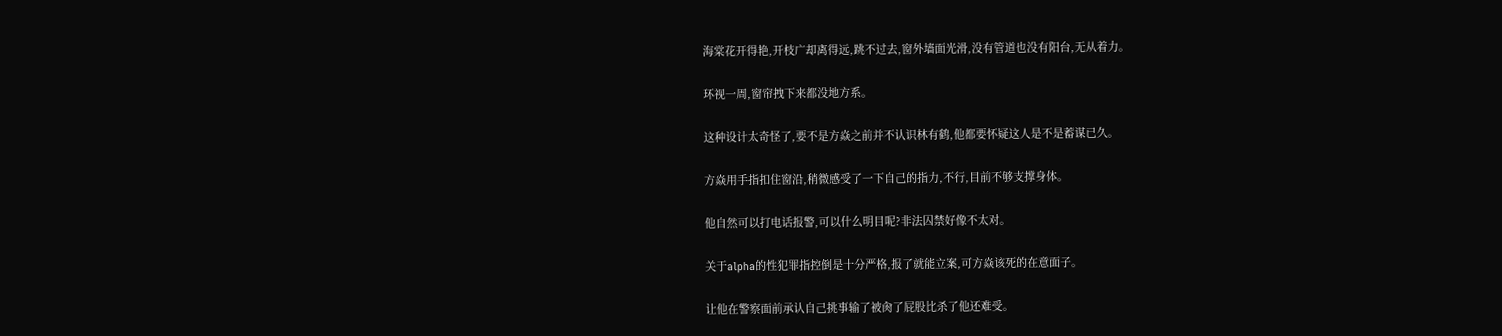海棠花开得艳,开枝广却离得远,跳不过去,窗外墙面光滑,没有管道也没有阳台,无从着力。

环视一周,窗帘拽下来都没地方系。

这种设计太奇怪了,要不是方焱之前并不认识林有鹤,他都要怀疑这人是不是蓄谋已久。

方焱用手指扣住窗沿,稍微感受了一下自己的指力,不行,目前不够支撑身体。

他自然可以打电话报警,可以什么明目呢?非法囚禁好像不太对。

关于alpha的性犯罪指控倒是十分严格,报了就能立案,可方焱该死的在意面子。

让他在警察面前承认自己挑事输了被肏了屁股比杀了他还难受。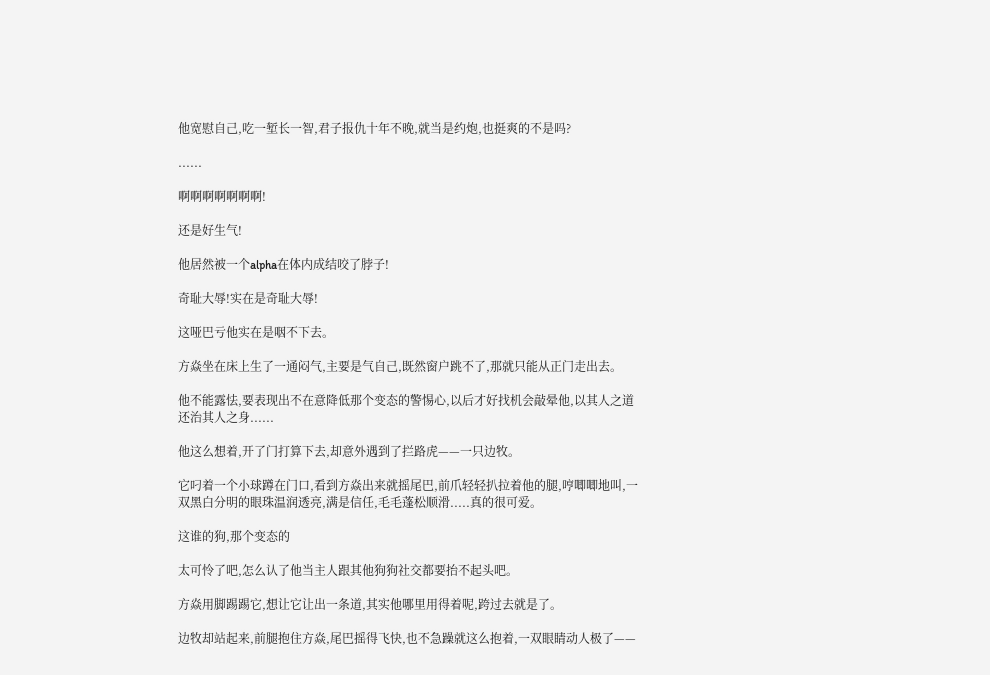他宽慰自己,吃一堑长一智,君子报仇十年不晚,就当是约炮,也挺爽的不是吗?

......

啊啊啊啊啊啊啊!

还是好生气!

他居然被一个alpha在体内成结咬了脖子!

奇耻大辱!实在是奇耻大辱!

这哑巴亏他实在是咽不下去。

方焱坐在床上生了一通闷气,主要是气自己,既然窗户跳不了,那就只能从正门走出去。

他不能露怯,要表现出不在意降低那个变态的警惕心,以后才好找机会敲晕他,以其人之道还治其人之身......

他这么想着,开了门打算下去,却意外遇到了拦路虎——一只边牧。

它叼着一个小球蹲在门口,看到方焱出来就摇尾巴,前爪轻轻扒拉着他的腿,哼唧唧地叫,一双黑白分明的眼珠温润透亮,满是信任,毛毛蓬松顺滑.....真的很可爱。

这谁的狗,那个变态的

太可怜了吧,怎么认了他当主人跟其他狗狗社交都要抬不起头吧。

方焱用脚踢踢它,想让它让出一条道,其实他哪里用得着呢,跨过去就是了。

边牧却站起来,前腿抱住方焱,尾巴摇得飞快,也不急躁就这么抱着,一双眼睛动人极了——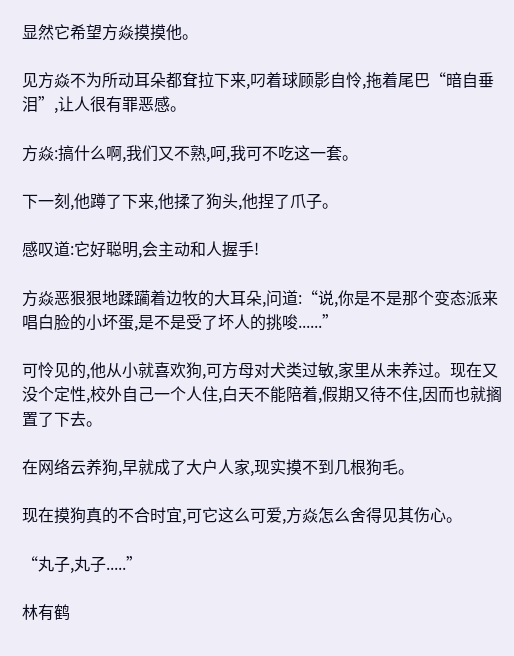显然它希望方焱摸摸他。

见方焱不为所动耳朵都耷拉下来,叼着球顾影自怜,拖着尾巴“暗自垂泪”,让人很有罪恶感。

方焱:搞什么啊,我们又不熟,呵,我可不吃这一套。

下一刻,他蹲了下来,他揉了狗头,他捏了爪子。

感叹道:它好聪明,会主动和人握手!

方焱恶狠狠地蹂躏着边牧的大耳朵,问道:“说,你是不是那个变态派来唱白脸的小坏蛋,是不是受了坏人的挑唆......”

可怜见的,他从小就喜欢狗,可方母对犬类过敏,家里从未养过。现在又没个定性,校外自己一个人住,白天不能陪着,假期又待不住,因而也就搁置了下去。

在网络云养狗,早就成了大户人家,现实摸不到几根狗毛。

现在摸狗真的不合时宜,可它这么可爱,方焱怎么舍得见其伤心。

“丸子,丸子.....”

林有鹤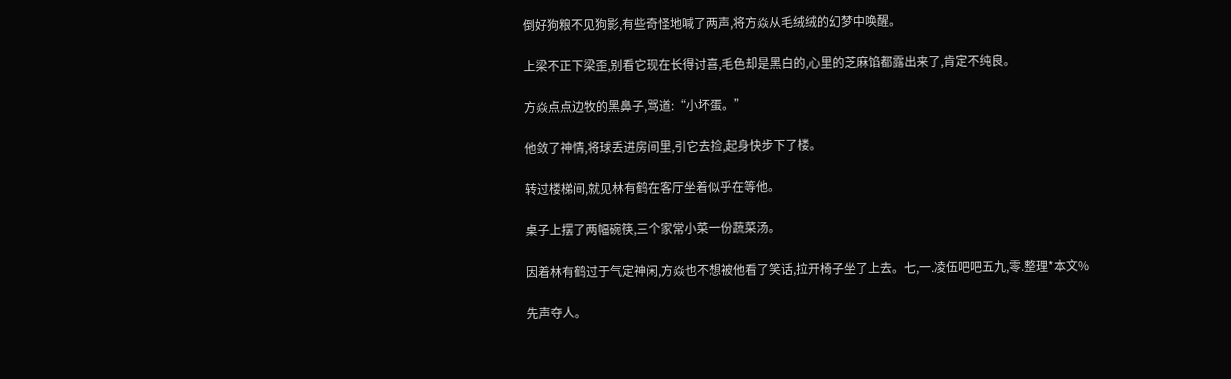倒好狗粮不见狗影,有些奇怪地喊了两声,将方焱从毛绒绒的幻梦中唤醒。

上梁不正下梁歪,别看它现在长得讨喜,毛色却是黑白的,心里的芝麻馅都露出来了,肯定不纯良。

方焱点点边牧的黑鼻子,骂道:“小坏蛋。”

他敛了神情,将球丢进房间里,引它去捡,起身快步下了楼。

转过楼梯间,就见林有鹤在客厅坐着似乎在等他。

桌子上摆了两幅碗筷,三个家常小菜一份蔬菜汤。

因着林有鹤过于气定神闲,方焱也不想被他看了笑话,拉开椅子坐了上去。七,一.凌伍吧吧五九,零.整理*本文%

先声夺人。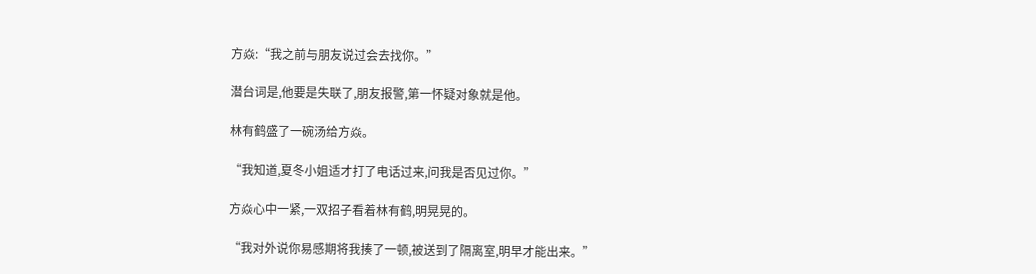方焱:“我之前与朋友说过会去找你。”

潜台词是,他要是失联了,朋友报警,第一怀疑对象就是他。

林有鹤盛了一碗汤给方焱。

“我知道,夏冬小姐适才打了电话过来,问我是否见过你。”

方焱心中一紧,一双招子看着林有鹤,明晃晃的。

“我对外说你易感期将我揍了一顿,被送到了隔离室,明早才能出来。”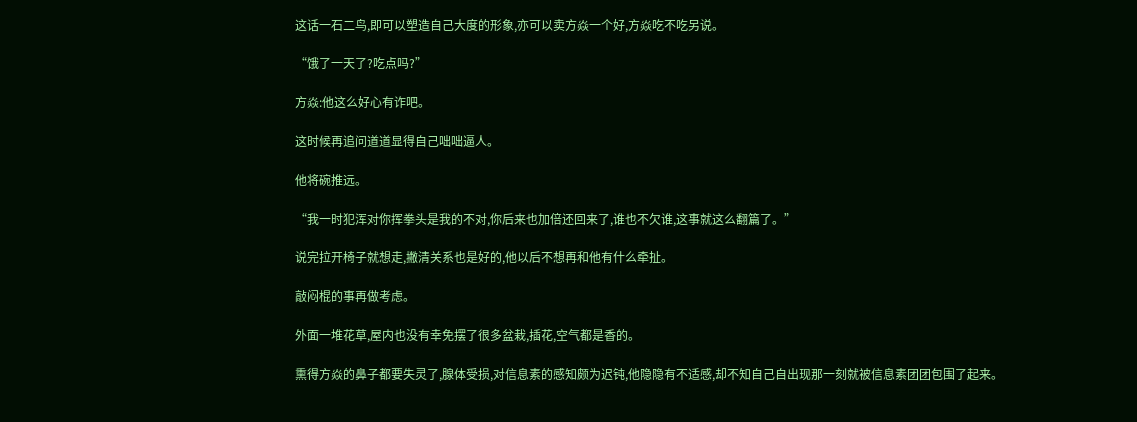这话一石二鸟,即可以塑造自己大度的形象,亦可以卖方焱一个好,方焱吃不吃另说。

“饿了一天了?吃点吗?”

方焱:他这么好心有诈吧。

这时候再追问道道显得自己咄咄逼人。

他将碗推远。

“我一时犯浑对你挥拳头是我的不对,你后来也加倍还回来了,谁也不欠谁,这事就这么翻篇了。”

说完拉开椅子就想走,撇清关系也是好的,他以后不想再和他有什么牵扯。

敲闷棍的事再做考虑。

外面一堆花草,屋内也没有幸免摆了很多盆栽,插花,空气都是香的。

熏得方焱的鼻子都要失灵了,腺体受损,对信息素的感知颇为迟钝,他隐隐有不适感,却不知自己自出现那一刻就被信息素团团包围了起来。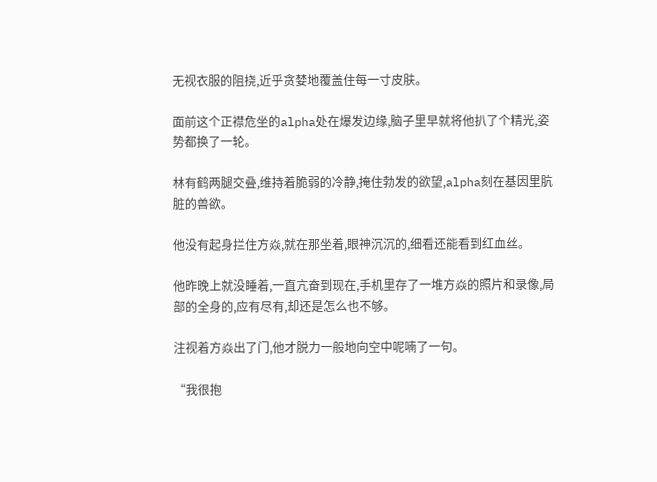无视衣服的阻挠,近乎贪婪地覆盖住每一寸皮肤。

面前这个正襟危坐的alpha处在爆发边缘,脑子里早就将他扒了个精光,姿势都换了一轮。

林有鹤两腿交叠,维持着脆弱的冷静,掩住勃发的欲望,alpha刻在基因里肮脏的兽欲。

他没有起身拦住方焱,就在那坐着,眼神沉沉的,细看还能看到红血丝。

他昨晚上就没睡着,一直亢奋到现在,手机里存了一堆方焱的照片和录像,局部的全身的,应有尽有,却还是怎么也不够。

注视着方焱出了门,他才脱力一般地向空中呢喃了一句。

“我很抱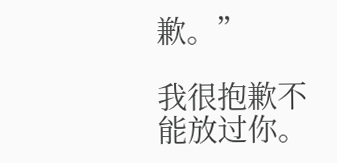歉。”

我很抱歉不能放过你。